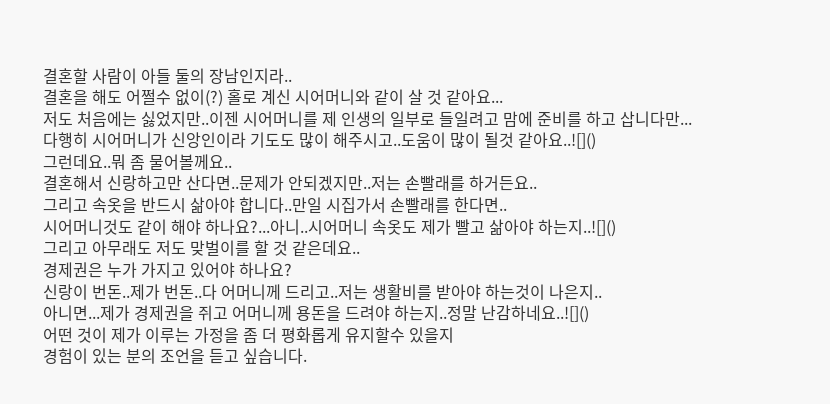결혼할 사람이 아들 둘의 장남인지라..
결혼을 해도 어쩔수 없이(?) 홀로 계신 시어머니와 같이 살 것 같아요...
저도 처음에는 싫었지만..이젠 시어머니를 제 인생의 일부로 들일려고 맘에 준비를 하고 삽니다만...
다행히 시어머니가 신앙인이라 기도도 많이 해주시고..도움이 많이 될것 같아요..![]()
그런데요..뭐 좀 물어볼께요..
결혼해서 신랑하고만 산다면..문제가 안되겠지만..저는 손빨래를 하거든요..
그리고 속옷을 반드시 삶아야 합니다..만일 시집가서 손빨래를 한다면..
시어머니것도 같이 해야 하나요?...아니..시어머니 속옷도 제가 빨고 삶아야 하는지..![]()
그리고 아무래도 저도 맞벌이를 할 것 같은데요..
경제권은 누가 가지고 있어야 하나요?
신랑이 번돈..제가 번돈..다 어머니께 드리고..저는 생활비를 받아야 하는것이 나은지..
아니면...제가 경제권을 쥐고 어머니께 용돈을 드려야 하는지..정말 난감하네요..![]()
어떤 것이 제가 이루는 가정을 좀 더 평화롭게 유지할수 있을지
경험이 있는 분의 조언을 듣고 싶습니다.